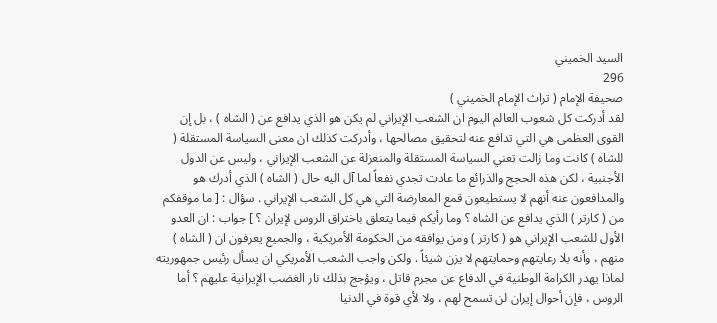السيد الخميني
296
صحيفة الإمام ( تراث الإمام الخميني )
لقد أدركت كل شعوب العالم اليوم ان الشعب الإيراني لم يكن هو الذي يدافع عن ( الشاه ) ، بل إن القوى العظمى هي التي تدافع عنه لتحقيق مصالحها ، وأدركت كذلك ان معنى السياسة المستقلة ( للشاه ) كانت وما زالت تعني السياسة المستقلة والمنعزلة عن الشعب الإيراني ، وليس عن الدول الأجنبية ، لكن هذه الحجج والذرائع ما عادت تجدي نفعاً لما آل اليه حال ( الشاه ) الذي أدرك هو والمدافعون عنه أنهم لا يستطيعون قمع المعارضة التي هي كل الشعب الإيراني . سؤال : [ ما موقفكم من ( كارتر ) الذي يدافع عن الشاه ؟ وما رأيكم فيما يتعلق باختراق الروس لإيران ؟ ] جواب : ان العدو الأول للشعب الإيراني هو ( كارتر ) ومن يوافقه من الحكومة الأمريكية ، والجميع يعرفون ان ( الشاه ) منهم ، وأنه بلا رعايتهم وحمايتهم لا يزن شيئاً . ولكن واجب الشعب الأمريكي ان يسأل رئيس جمهوريته لماذا يهدر الكرامة الوطنية في الدفاع عن مجرم قاتل ، ويؤجج بذلك نار الغضب الإيرانية عليهم ؟ أما الروس ، فإن أحوال إيران لن تسمح لهم ، ولا لأي قوة في الدنيا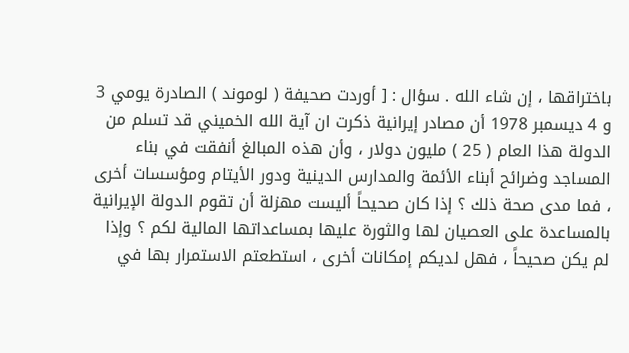باختراقها ، إن شاء الله . سؤال : [ أوردت صحيفة ( لوموند ) الصادرة يومي 3 و 4 ديسمبر 1978 أن مصادر إيرانية ذكرت ان آية الله الخميني قد تسلم من الدولة هذا العام ( 25 ) مليون دولار ، وأن هذه المبالغ أنفقت في بناء المساجد وضرائح أبناء الأئمة والمدارس الدينية ودور الأيتام ومؤسسات أخرى ، فما مدى صحة ذلك ؟ إذا كان صحيحاً أليست مهزلة أن تقوم الدولة الإيرانية بالمساعدة على العصيان لها والثورة عليها بمساعداتها المالية لكم ؟ وإذا لم يكن صحيحاً ، فهل لديكم إمكانات أخرى ، استطعتم الاستمرار بها في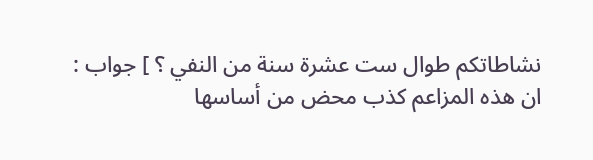نشاطاتكم طوال ست عشرة سنة من النفي ؟ ] جواب : ان هذه المزاعم كذب محض من أساسها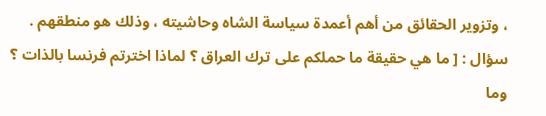، وتزوير الحقائق من أهم أعمدة سياسة الشاه وحاشيته ، وذلك هو منطقهم . سؤال : [ ما هي حقيقة ما حملكم على ترك العراق ؟ لماذا اخترتم فرنسا بالذات ؟ وما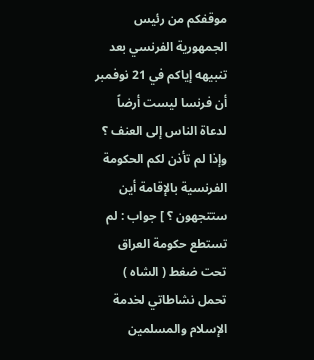موقفكم من رئيس الجمهورية الفرنسي بعد تنبيهه إياكم في 21 نوفمبر أن فرنسا ليست أرضاً لدعاة الناس إلى العنف ؟ وإذا لم تأذن لكم الحكومة الفرنسية بالإقامة أين ستتجهون ؟ ] جواب : لم تستطع حكومة العراق تحت ضغط ( الشاه ) تحمل نشاطاتي لخدمة الإسلام والمسلمين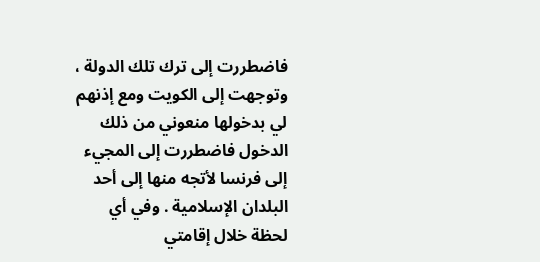فاضطررت إلى ترك تلك الدولة ، وتوجهت إلى الكويت ومع إذنهم لي بدخولها منعوني من ذلك الدخول فاضطررت إلى المجيء إلى فرنسا لأتجه منها إلى أحد البلدان الإسلامية . وفي أي لحظة خلال إقامتي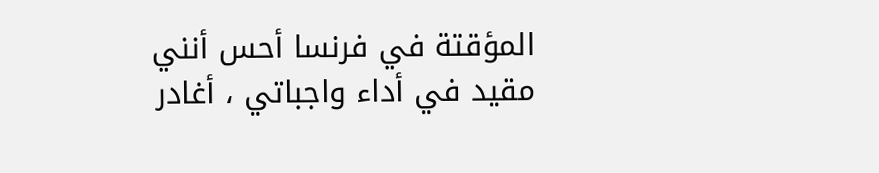المؤقتة في فرنسا أحس أنني مقيد في أداء واجباتي ، أغادر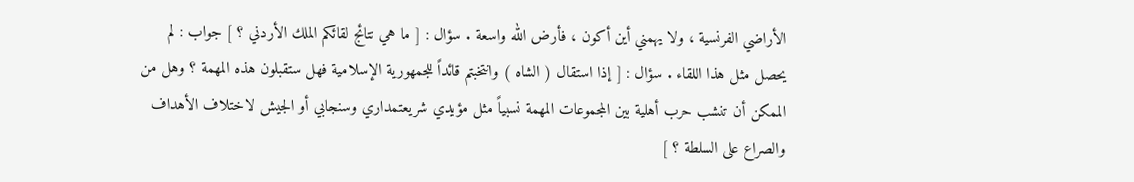الأراضي الفرنسية ، ولا يهمني أين أكون ، فأرض الله واسعة . سؤال : [ ما هي نتائج لقائكم الملك الأردني ؟ ] جواب : لم يحصل مثل هذا اللقاء . سؤال : [ إذا استقال ( الشاه ) وانتخبتم قائداً للجمهورية الإسلامية فهل ستقبلون هذه المهمة ؟ وهل من الممكن أن تنشب حرب أهلية بين المجموعات المهمة نسبياً مثل مؤيدي شريعتمداري وسنجابي أو الجيش لاختلاف الأهداف والصراع على السلطة ؟ ]